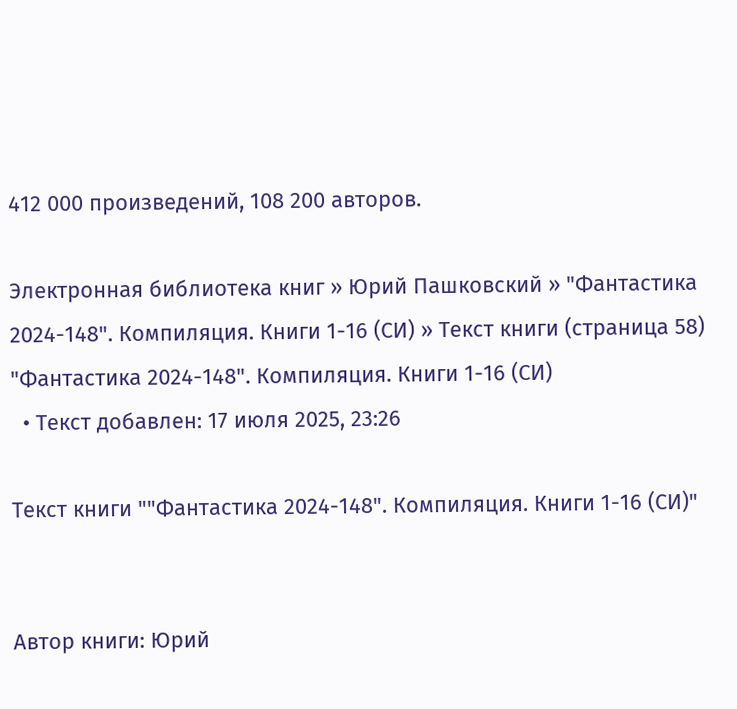412 000 произведений, 108 200 авторов.

Электронная библиотека книг » Юрий Пашковский » "Фантастика 2024-148". Компиляция. Книги 1-16 (СИ) » Текст книги (страница 58)
"Фантастика 2024-148". Компиляция. Книги 1-16 (СИ)
  • Текст добавлен: 17 июля 2025, 23:26

Текст книги ""Фантастика 2024-148". Компиляция. Книги 1-16 (СИ)"


Автор книги: Юрий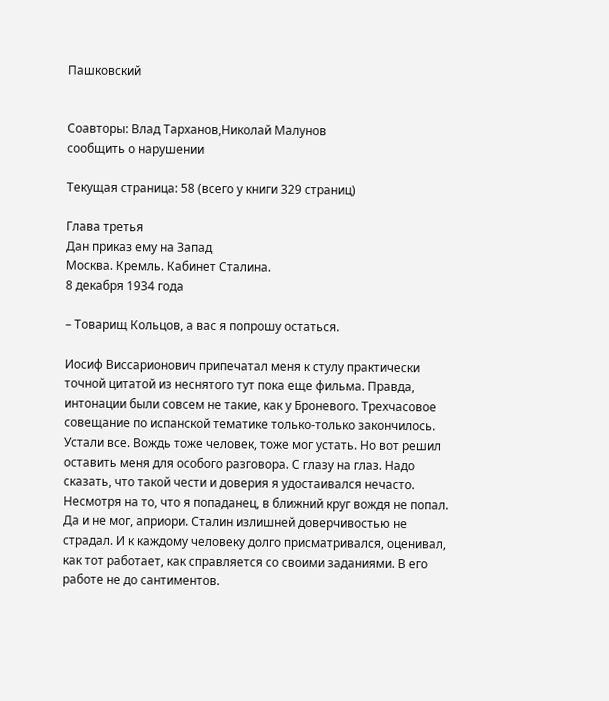Пашковский


Соавторы: Влад Тарханов,Николай Малунов
сообщить о нарушении

Текущая страница: 58 (всего у книги 329 страниц)

Глава третья
Дан приказ ему на Запад
Москва. Кремль. Кабинет Сталина.
8 декабря 1934 года

– Товарищ Кольцов, а вас я попрошу остаться.

Иосиф Виссарионович припечатал меня к стулу практически точной цитатой из неснятого тут пока еще фильма. Правда, интонации были совсем не такие, как у Броневого. Трехчасовое совещание по испанской тематике только-только закончилось. Устали все. Вождь тоже человек, тоже мог устать. Но вот решил оставить меня для особого разговора. С глазу на глаз. Надо сказать, что такой чести и доверия я удостаивался нечасто. Несмотря на то, что я попаданец, в ближний круг вождя не попал. Да и не мог, априори. Сталин излишней доверчивостью не страдал. И к каждому человеку долго присматривался, оценивал, как тот работает, как справляется со своими заданиями. В его работе не до сантиментов.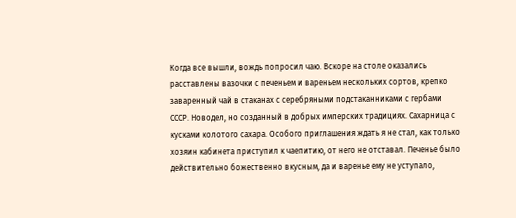Когда все вышли, вождь попросил чаю. Вскоре на столе оказались расставлены вазочки с печеньем и вареньем нескольких сортов, крепко заваренный чай в стаканах с серебряными подстаканниками с гербами СССР. Новодел, но созданный в добрых имперских традициях. Сахарница с кусками колотого сахара. Особого приглашения ждать я не стал, как только хозяин кабинета приступил к чаепитию, от него не отставал. Печенье было действительно божественно вкусным, да и варенье ему не уступало,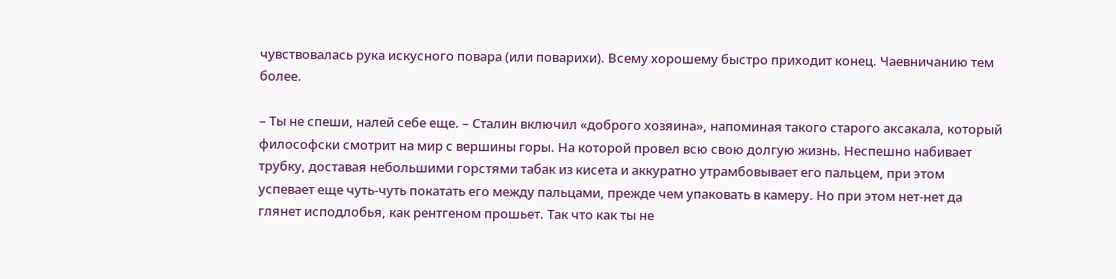чувствовалась рука искусного повара (или поварихи). Всему хорошему быстро приходит конец. Чаевничанию тем более.

– Ты не спеши, налей себе еще. – Сталин включил «доброго хозяина», напоминая такого старого аксакала, который философски смотрит на мир с вершины горы. На которой провел всю свою долгую жизнь. Неспешно набивает трубку, доставая небольшими горстями табак из кисета и аккуратно утрамбовывает его пальцем, при этом успевает еще чуть-чуть покатать его между пальцами, прежде чем упаковать в камеру. Но при этом нет-нет да глянет исподлобья, как рентгеном прошьет. Так что как ты не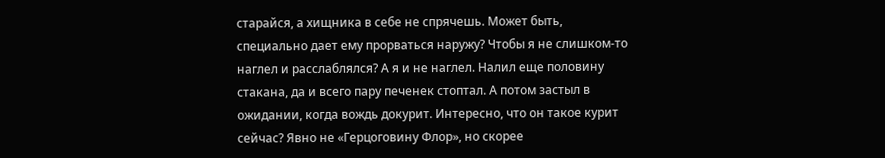старайся, а хищника в себе не спрячешь. Может быть, специально дает ему прорваться наружу? Чтобы я не слишком-то наглел и расслаблялся? А я и не наглел. Налил еще половину стакана, да и всего пару печенек стоптал. А потом застыл в ожидании, когда вождь докурит. Интересно, что он такое курит сейчас? Явно не «Герцоговину Флор», но скорее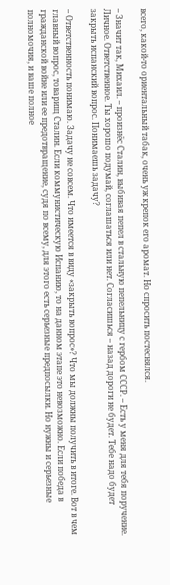всего, какой-то ориентальный табак, очень уж крепок его аромат. Но спросить постеснялся.

– Значит так, Михаил. – произнёс Сталин, выбивая пепел в стальную пепельницу с гербом СССР. – Есть у меня для тебя поручение. Личное. Ответственное. Ты хорошо подумай, соглашаться или нет. Согласишься – назад дороги не будет. Тебе надо будет закрыть испанский вопрос. Понимаешь задачу?

– Ответственность понимаю. Задачу не совсем. Что имеется в виду «закрыть вопрос»? Что мы должны получить в итоге. Вот в чем главный вопрос, товарищ Сталин. Если коммунистическую Испанию, то на данном этапе это невозможно. Если победа в гражданской войне или ее предотвращение, судя по всему, для этого есть серьезные предпосылки. Но нужны и серьезные полномочия, и ваше полное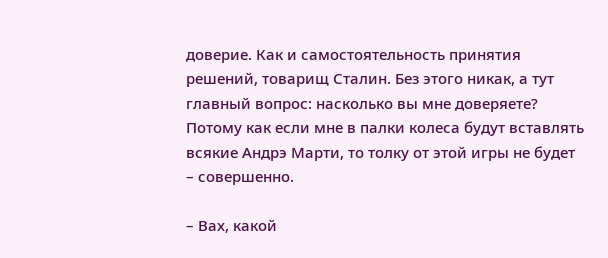доверие. Как и самостоятельность принятия решений, товарищ Сталин. Без этого никак, а тут главный вопрос: насколько вы мне доверяете? Потому как если мне в палки колеса будут вставлять всякие Андрэ Марти, то толку от этой игры не будет – совершенно.

– Вах, какой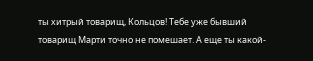ты хитрый товарищ, Кольцов! Тебе уже бывший товарищ Марти точно не помешает. А еще ты какой-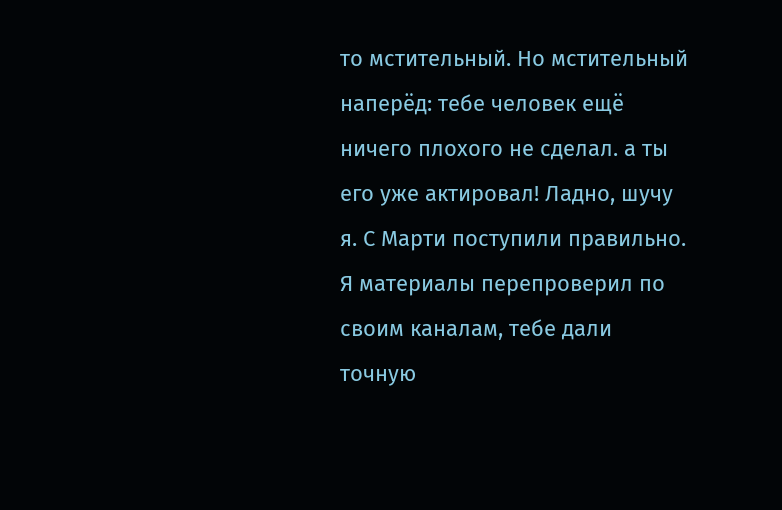то мстительный. Но мстительный наперёд: тебе человек ещё ничего плохого не сделал. а ты его уже актировал! Ладно, шучу я. С Марти поступили правильно. Я материалы перепроверил по своим каналам, тебе дали точную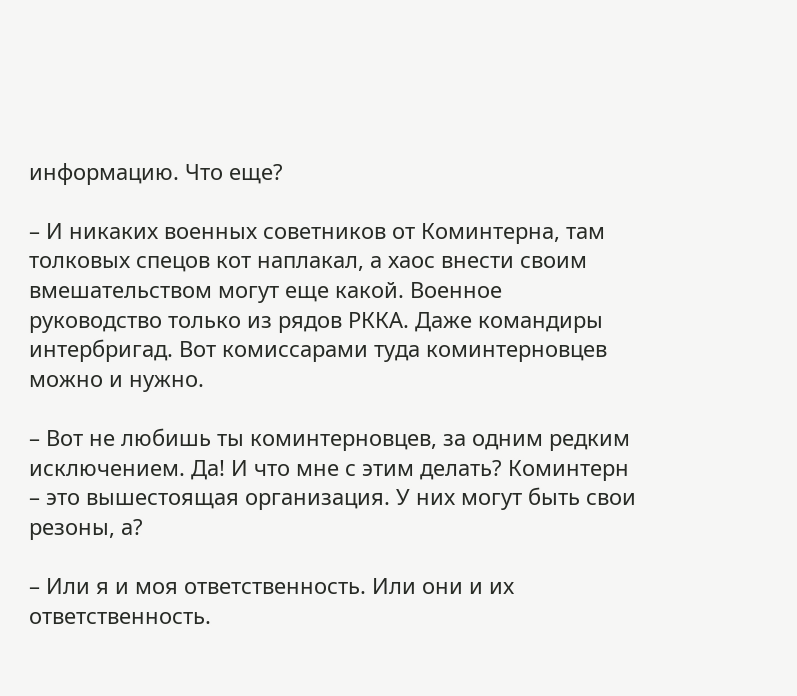информацию. Что еще?

– И никаких военных советников от Коминтерна, там толковых спецов кот наплакал, а хаос внести своим вмешательством могут еще какой. Военное руководство только из рядов РККА. Даже командиры интербригад. Вот комиссарами туда коминтерновцев можно и нужно.

– Вот не любишь ты коминтерновцев, за одним редким исключением. Да! И что мне с этим делать? Коминтерн – это вышестоящая организация. У них могут быть свои резоны, а?

– Или я и моя ответственность. Или они и их ответственность.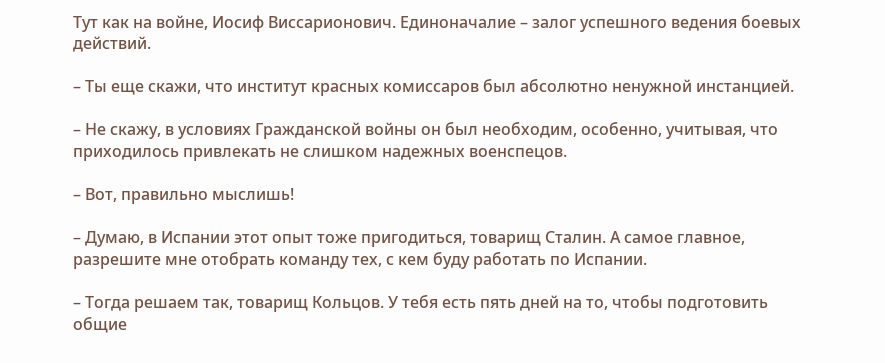Тут как на войне, Иосиф Виссарионович. Единоначалие – залог успешного ведения боевых действий.

– Ты еще скажи, что институт красных комиссаров был абсолютно ненужной инстанцией.

– Не скажу, в условиях Гражданской войны он был необходим, особенно, учитывая, что приходилось привлекать не слишком надежных военспецов.

– Вот, правильно мыслишь!

– Думаю, в Испании этот опыт тоже пригодиться, товарищ Сталин. А самое главное, разрешите мне отобрать команду тех, с кем буду работать по Испании.

– Тогда решаем так, товарищ Кольцов. У тебя есть пять дней на то, чтобы подготовить общие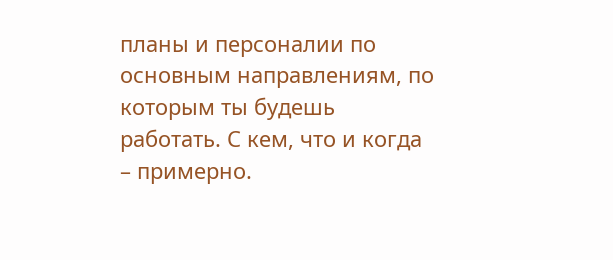планы и персоналии по основным направлениям, по которым ты будешь работать. С кем, что и когда – примерно.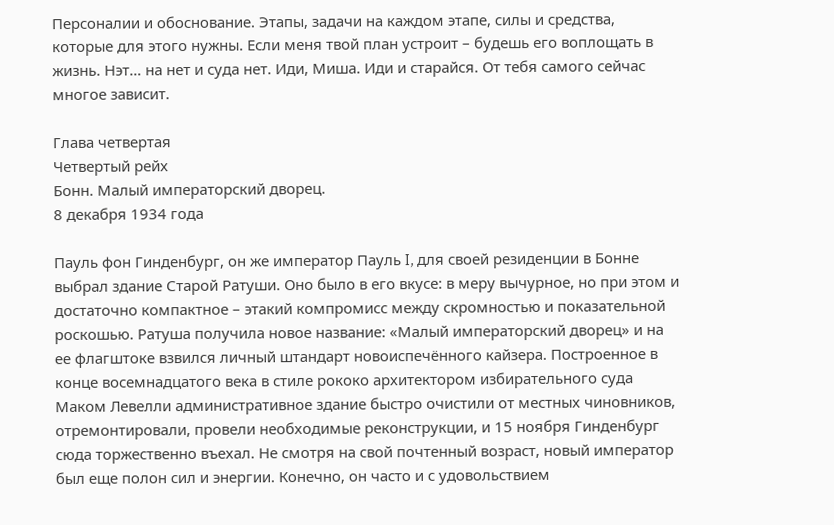Персоналии и обоснование. Этапы, задачи на каждом этапе, силы и средства, которые для этого нужны. Если меня твой план устроит – будешь его воплощать в жизнь. Нэт… на нет и суда нет. Иди, Миша. Иди и старайся. От тебя самого сейчас многое зависит.

Глава четвертая
Четвертый рейх
Бонн. Малый императорский дворец.
8 декабря 1934 года

Пауль фон Гинденбург, он же император Пауль I, для своей резиденции в Бонне выбрал здание Старой Ратуши. Оно было в его вкусе: в меру вычурное, но при этом и достаточно компактное – этакий компромисс между скромностью и показательной роскошью. Ратуша получила новое название: «Малый императорский дворец» и на ее флагштоке взвился личный штандарт новоиспечённого кайзера. Построенное в конце восемнадцатого века в стиле рококо архитектором избирательного суда Маком Левелли административное здание быстро очистили от местных чиновников, отремонтировали, провели необходимые реконструкции, и 15 ноября Гинденбург сюда торжественно въехал. Не смотря на свой почтенный возраст, новый император был еще полон сил и энергии. Конечно, он часто и с удовольствием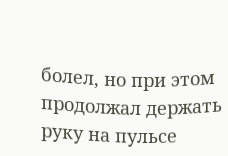болел, но при этом продолжал держать руку на пульсе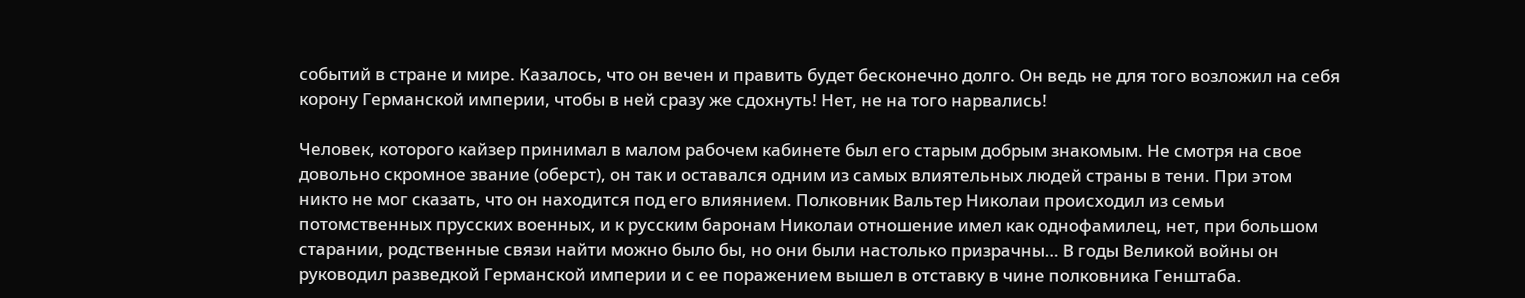событий в стране и мире. Казалось, что он вечен и править будет бесконечно долго. Он ведь не для того возложил на себя корону Германской империи, чтобы в ней сразу же сдохнуть! Нет, не на того нарвались!

Человек, которого кайзер принимал в малом рабочем кабинете был его старым добрым знакомым. Не смотря на свое довольно скромное звание (оберст), он так и оставался одним из самых влиятельных людей страны в тени. При этом никто не мог сказать, что он находится под его влиянием. Полковник Вальтер Николаи происходил из семьи потомственных прусских военных, и к русским баронам Николаи отношение имел как однофамилец, нет, при большом старании, родственные связи найти можно было бы, но они были настолько призрачны… В годы Великой войны он руководил разведкой Германской империи и с ее поражением вышел в отставку в чине полковника Генштаба.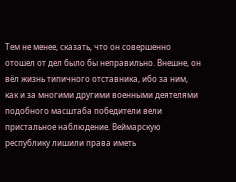Тем не менее, сказать, что он совершенно отошел от дел было бы неправильно. Внешне, он вёл жизнь типичного отставника, ибо за ним, как и за многими другими военными деятелями подобного масштаба победители вели пристальное наблюдение. Веймарскую республику лишили права иметь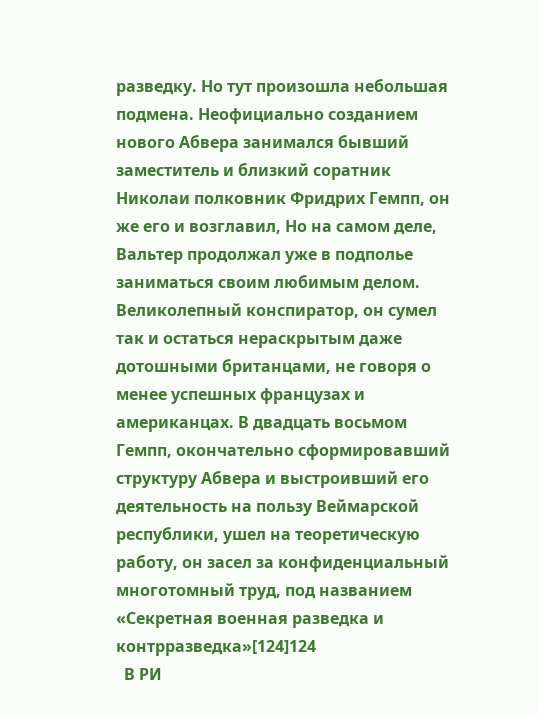разведку. Но тут произошла небольшая подмена. Неофициально созданием нового Абвера занимался бывший заместитель и близкий соратник Николаи полковник Фридрих Гемпп, он же его и возглавил, Но на самом деле, Вальтер продолжал уже в подполье заниматься своим любимым делом. Великолепный конспиратор, он сумел так и остаться нераскрытым даже дотошными британцами, не говоря о менее успешных французах и американцах. В двадцать восьмом Гемпп, окончательно сформировавший структуру Абвера и выстроивший его деятельность на пользу Веймарской республики, ушел на теоретическую работу, он засел за конфиденциальный многотомный труд, под названием «Секретная военная разведка и контрразведка»[124]124
  В РИ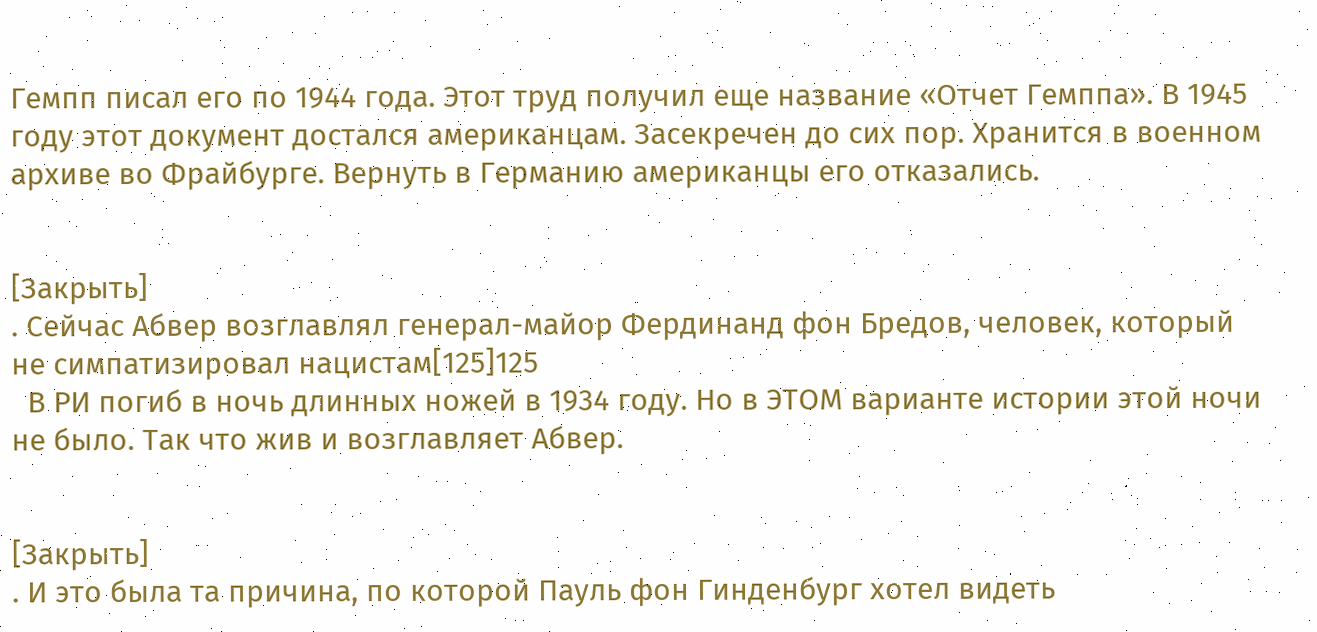Гемпп писал его по 1944 года. Этот труд получил еще название «Отчет Гемппа». В 1945 году этот документ достался американцам. Засекречен до сих пор. Хранится в военном архиве во Фрайбурге. Вернуть в Германию американцы его отказались.


[Закрыть]
. Сейчас Абвер возглавлял генерал-майор Фердинанд фон Бредов, человек, который не симпатизировал нацистам[125]125
  В РИ погиб в ночь длинных ножей в 1934 году. Но в ЭТОМ варианте истории этой ночи не было. Так что жив и возглавляет Абвер.


[Закрыть]
. И это была та причина, по которой Пауль фон Гинденбург хотел видеть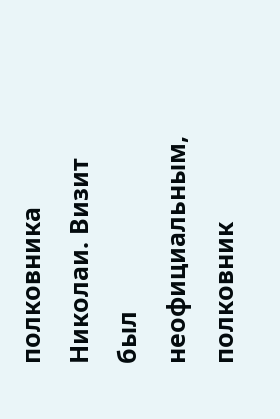полковника Николаи. Визит был неофициальным, полковник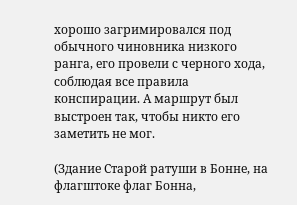хорошо загримировался под обычного чиновника низкого ранга, его провели с черного хода, соблюдая все правила конспирации. А маршрут был выстроен так, чтобы никто его заметить не мог.

(Здание Старой ратуши в Бонне, на флагштоке флаг Бонна,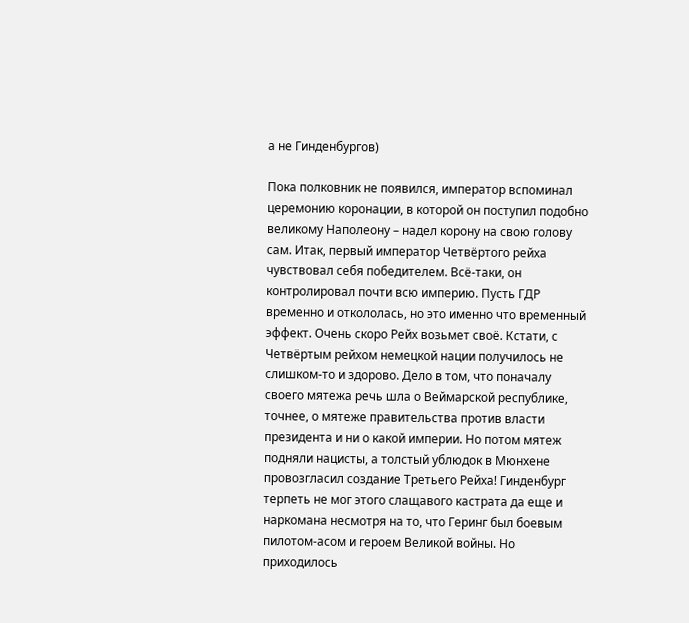а не Гинденбургов)

Пока полковник не появился, император вспоминал церемонию коронации, в которой он поступил подобно великому Наполеону – надел корону на свою голову сам. Итак, первый император Четвёртого рейха чувствовал себя победителем. Всё-таки, он контролировал почти всю империю. Пусть ГДР временно и откололась, но это именно что временный эффект. Очень скоро Рейх возьмет своё. Кстати, с Четвёртым рейхом немецкой нации получилось не слишком-то и здорово. Дело в том, что поначалу своего мятежа речь шла о Веймарской республике, точнее, о мятеже правительства против власти президента и ни о какой империи. Но потом мятеж подняли нацисты, а толстый ублюдок в Мюнхене провозгласил создание Третьего Рейха! Гинденбург терпеть не мог этого слащавого кастрата да еще и наркомана несмотря на то, что Геринг был боевым пилотом-асом и героем Великой войны. Но приходилось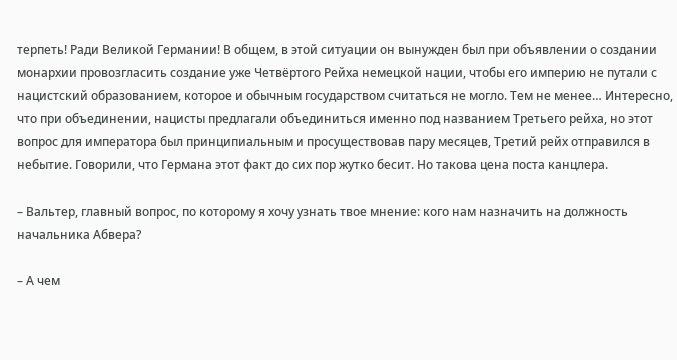терпеть! Ради Великой Германии! В общем, в этой ситуации он вынужден был при объявлении о создании монархии провозгласить создание уже Четвёртого Рейха немецкой нации, чтобы его империю не путали с нацистский образованием, которое и обычным государством считаться не могло. Тем не менее… Интересно, что при объединении, нацисты предлагали объединиться именно под названием Третьего рейха, но этот вопрос для императора был принципиальным и просуществовав пару месяцев, Третий рейх отправился в небытие. Говорили, что Германа этот факт до сих пор жутко бесит. Но такова цена поста канцлера.

– Вальтер, главный вопрос, по которому я хочу узнать твое мнение: кого нам назначить на должность начальника Абвера?

– А чем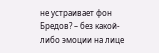не устраивает фон Бредов? – без какой-либо эмоции на лице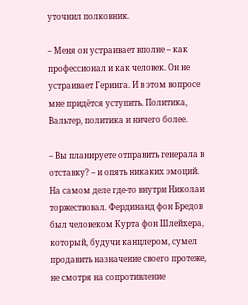уточнил полковник.

– Меня он устраивает вполне – как профессионал и как человек. Он не устраивает Геринга. И в этом вопросе мне придётся уступить. Политика, Вальтер, политика и ничего более.

– Вы планируете отправить генерала в отставку? – и опять никаких эмоций. На самом деле где-то внутри Николаи торжествовал. Фердинанд фон Бредов был человеком Курта фон Шлейхера, который, будучи канцлером, сумел продавить назначение своего протеже, не смотря на сопротивление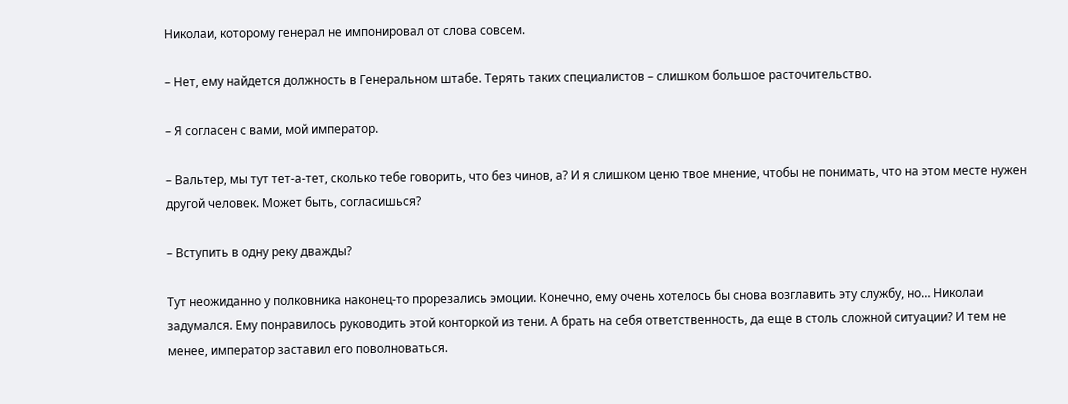Николаи, которому генерал не импонировал от слова совсем.

– Нет, ему найдется должность в Генеральном штабе. Терять таких специалистов – слишком большое расточительство.

– Я согласен с вами, мой император.

– Вальтер, мы тут тет-а-тет, сколько тебе говорить, что без чинов, а? И я слишком ценю твое мнение, чтобы не понимать, что на этом месте нужен другой человек. Может быть, согласишься?

– Вступить в одну реку дважды?

Тут неожиданно у полковника наконец-то прорезались эмоции. Конечно, ему очень хотелось бы снова возглавить эту службу, но… Николаи задумался. Ему понравилось руководить этой конторкой из тени. А брать на себя ответственность, да еще в столь сложной ситуации? И тем не менее, император заставил его поволноваться.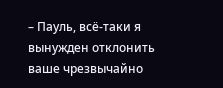– Пауль, всё-таки я вынужден отклонить ваше чрезвычайно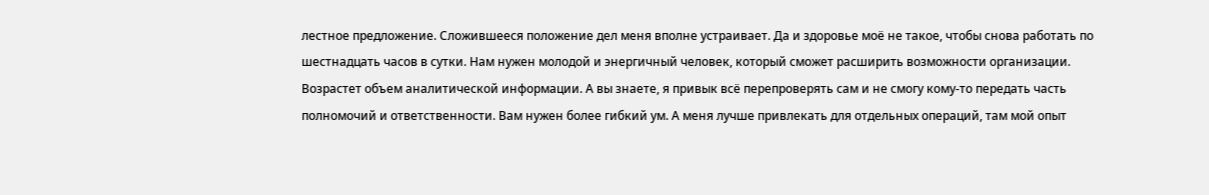лестное предложение. Сложившееся положение дел меня вполне устраивает. Да и здоровье моё не такое, чтобы снова работать по шестнадцать часов в сутки. Нам нужен молодой и энергичный человек, который сможет расширить возможности организации. Возрастет объем аналитической информации. А вы знаете, я привык всё перепроверять сам и не смогу кому-то передать часть полномочий и ответственности. Вам нужен более гибкий ум. А меня лучше привлекать для отдельных операций, там мой опыт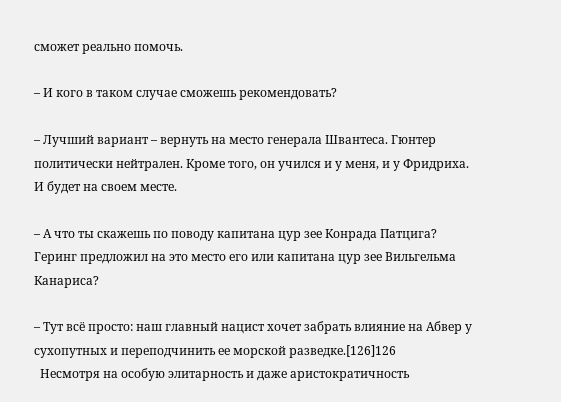сможет реально помочь.

– И кого в таком случае сможешь рекомендовать?

– Лучший вариант – вернуть на место генерала Швантеса. Гюнтер политически нейтрален. Кроме того, он учился и у меня, и у Фридриха. И будет на своем месте.

– А что ты скажешь по поводу капитана цур зее Конрада Патцига? Геринг предложил на это место его или капитана цур зее Вильгельма Канариса?

– Тут всё просто: наш главный нацист хочет забрать влияние на Абвер у сухопутных и переподчинить ее морской разведке.[126]126
  Несмотря на особую элитарность и даже аристократичность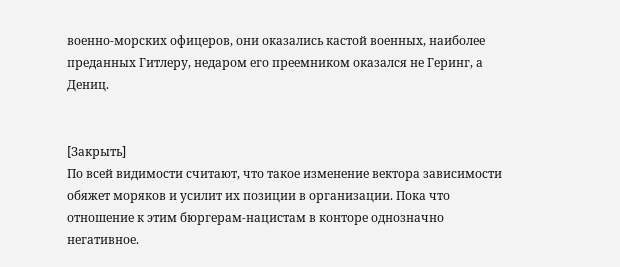военно-морских офицеров, они оказались кастой военных, наиболее преданных Гитлеру, недаром его преемником оказался не Геринг, а Дениц.


[Закрыть]
По всей видимости считают, что такое изменение вектора зависимости обяжет моряков и усилит их позиции в организации. Пока что отношение к этим бюргерам-нацистам в конторе однозначно негативное.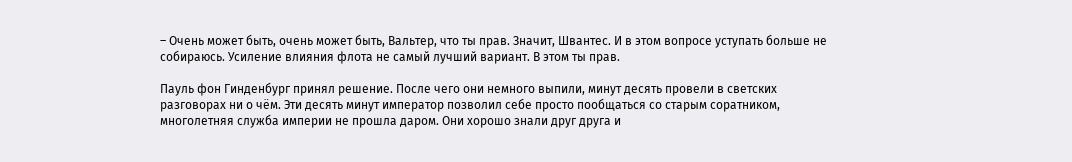– Очень может быть, очень может быть, Вальтер, что ты прав. Значит, Швантес. И в этом вопросе уступать больше не собираюсь. Усиление влияния флота не самый лучший вариант. В этом ты прав.

Пауль фон Гинденбург принял решение. После чего они немного выпили, минут десять провели в светских разговорах ни о чём. Эти десять минут император позволил себе просто пообщаться со старым соратником, многолетняя служба империи не прошла даром. Они хорошо знали друг друга и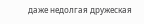даже недолгая дружеская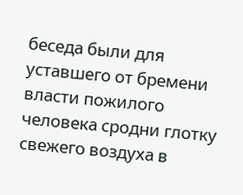беседа были для уставшего от бремени власти пожилого человека сродни глотку свежего воздуха в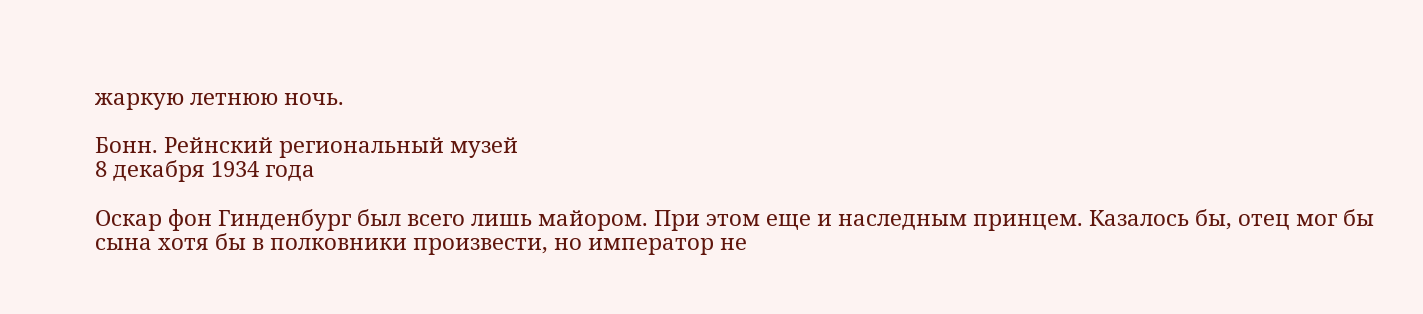жаркую летнюю ночь.

Бонн. Рейнский региональный музей
8 декабря 1934 года

Оскар фон Гинденбург был всего лишь майором. При этом еще и наследным принцем. Казалось бы, отец мог бы сына хотя бы в полковники произвести, но император не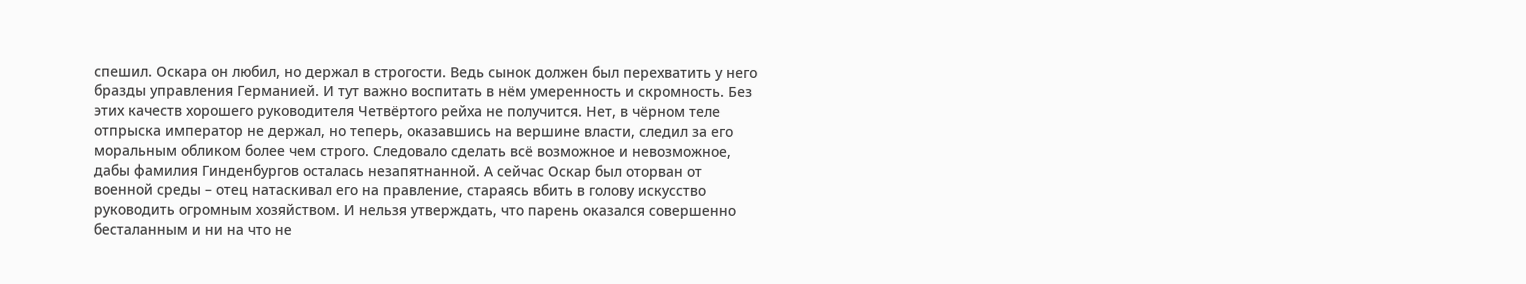спешил. Оскара он любил, но держал в строгости. Ведь сынок должен был перехватить у него бразды управления Германией. И тут важно воспитать в нём умеренность и скромность. Без этих качеств хорошего руководителя Четвёртого рейха не получится. Нет, в чёрном теле отпрыска император не держал, но теперь, оказавшись на вершине власти, следил за его моральным обликом более чем строго. Следовало сделать всё возможное и невозможное, дабы фамилия Гинденбургов осталась незапятнанной. А сейчас Оскар был оторван от военной среды – отец натаскивал его на правление, стараясь вбить в голову искусство руководить огромным хозяйством. И нельзя утверждать, что парень оказался совершенно бесталанным и ни на что не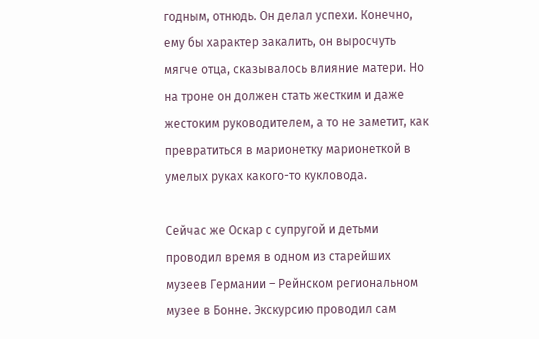годным, отнюдь. Он делал успехи. Конечно, ему бы характер закалить, он выросчуть мягче отца, сказывалось влияние матери. Но на троне он должен стать жестким и даже жестоким руководителем, а то не заметит, как превратиться в марионетку марионеткой в умелых руках какого-то кукловода.

Сейчас же Оскар с супругой и детьми проводил время в одном из старейших музеев Германии – Рейнском региональном музее в Бонне. Экскурсию проводил сам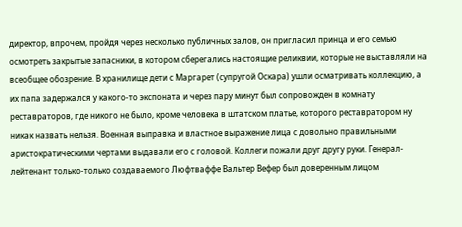директор, впрочем, пройдя через несколько публичных залов, он пригласил принца и его семью осмотреть закрытые запасники, в котором сберегались настоящие реликвии, которые не выставляли на всеобщее обозрение. В хранилище дети с Маргарет (супругой Оскара) ушли осматривать коллекцию, а их папа задержался у какого-то экспоната и через пару минут был сопровожден в комнату реставраторов, где никого не было, кроме человека в штатском платье, которого реставратором ну никак назвать нельзя. Военная выправка и властное выражение лица с довольно правильными аристократическими чертами выдавали его с головой. Коллеги пожали друг другу руки. Генерал-лейтенант только-только создаваемого Люфтваффе Вальтер Вефер был доверенным лицом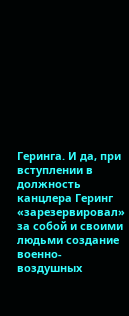Геринга. И да, при вступлении в должность канцлера Геринг «зарезервировал» за собой и своими людьми создание военно-воздушных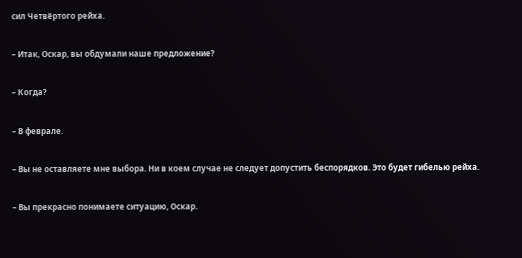сил Четвёртого рейха.

– Итак, Оскар, вы обдумали наше предложение?

– Когда?

– В феврале.

– Вы не оставляете мне выбора. Ни в коем случае не следует допустить беспорядков. Это будет гибелью рейха.

– Вы прекрасно понимаете ситуацию, Оскар.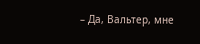– Да, Вальтер, мне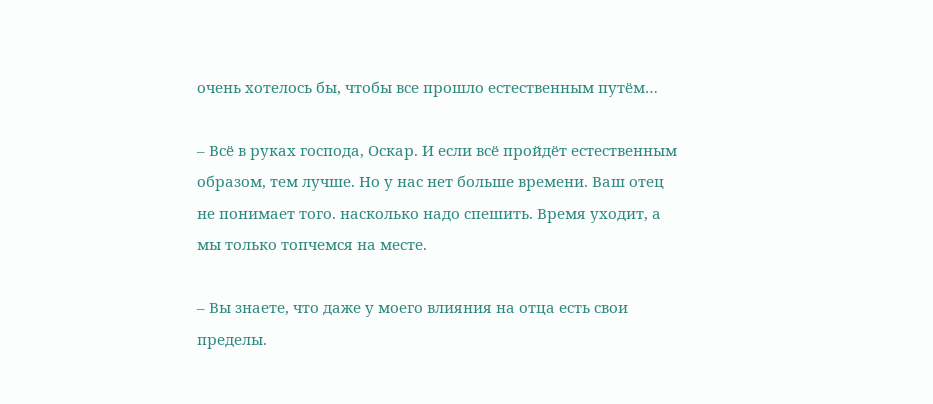очень хотелось бы, чтобы все прошло естественным путём…

– Всё в руках господа, Оскар. И если всё пройдёт естественным образом, тем лучше. Но у нас нет больше времени. Ваш отец не понимает того. насколько надо спешить. Время уходит, а мы только топчемся на месте.

– Вы знаете, что даже у моего влияния на отца есть свои пределы.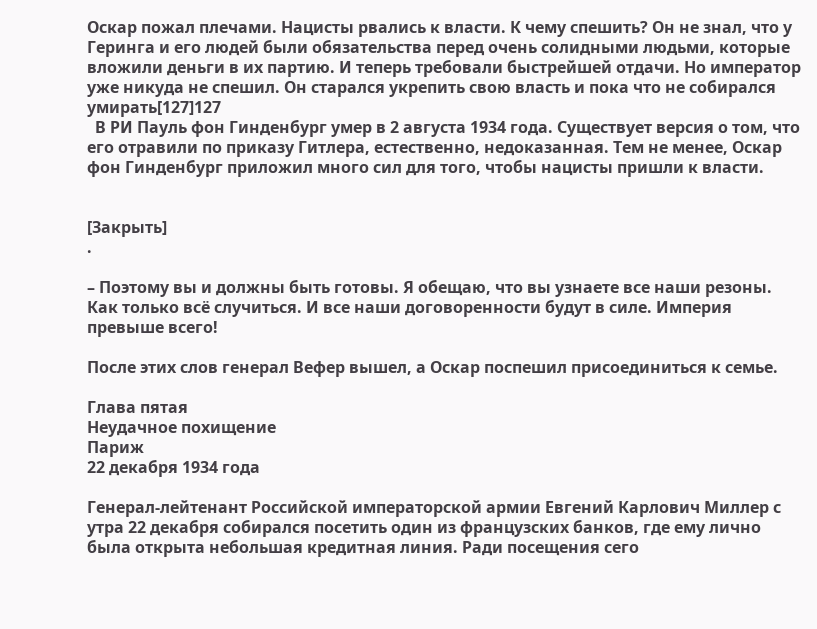Оскар пожал плечами. Нацисты рвались к власти. К чему спешить? Он не знал, что у Геринга и его людей были обязательства перед очень солидными людьми, которые вложили деньги в их партию. И теперь требовали быстрейшей отдачи. Но император уже никуда не спешил. Он старался укрепить свою власть и пока что не собирался умирать[127]127
  В РИ Пауль фон Гинденбург умер в 2 августа 1934 года. Существует версия о том, что его отравили по приказу Гитлера, естественно, недоказанная. Тем не менее, Оскар фон Гинденбург приложил много сил для того, чтобы нацисты пришли к власти.


[Закрыть]
.

– Поэтому вы и должны быть готовы. Я обещаю, что вы узнаете все наши резоны. Как только всё случиться. И все наши договоренности будут в силе. Империя превыше всего!

После этих слов генерал Вефер вышел, а Оскар поспешил присоединиться к семье.

Глава пятая
Неудачное похищение
Париж
22 декабря 1934 года

Генерал-лейтенант Российской императорской армии Евгений Карлович Миллер с утра 22 декабря собирался посетить один из французских банков, где ему лично была открыта небольшая кредитная линия. Ради посещения сего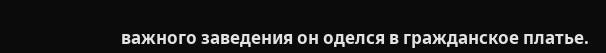важного заведения он оделся в гражданское платье.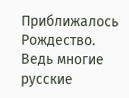Приближалось Рождество. Ведь многие русские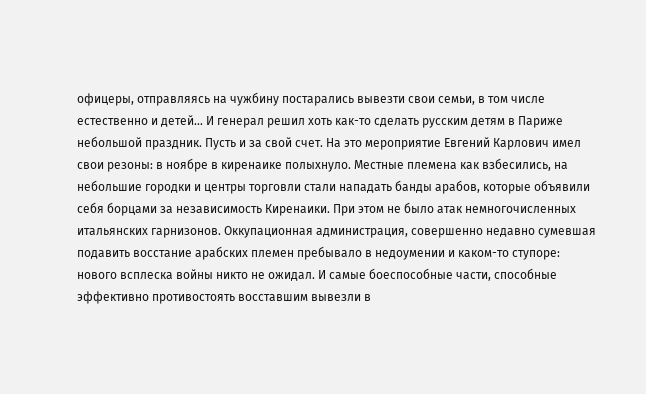офицеры, отправляясь на чужбину постарались вывезти свои семьи, в том числе естественно и детей… И генерал решил хоть как-то сделать русским детям в Париже небольшой праздник. Пусть и за свой счет. На это мероприятие Евгений Карлович имел свои резоны: в ноябре в киренаике полыхнуло. Местные племена как взбесились, на небольшие городки и центры торговли стали нападать банды арабов, которые объявили себя борцами за независимость Киренаики. При этом не было атак немногочисленных итальянских гарнизонов. Оккупационная администрация, совершенно недавно сумевшая подавить восстание арабских племен пребывало в недоумении и каком-то ступоре: нового всплеска войны никто не ожидал. И самые боеспособные части, способные эффективно противостоять восставшим вывезли в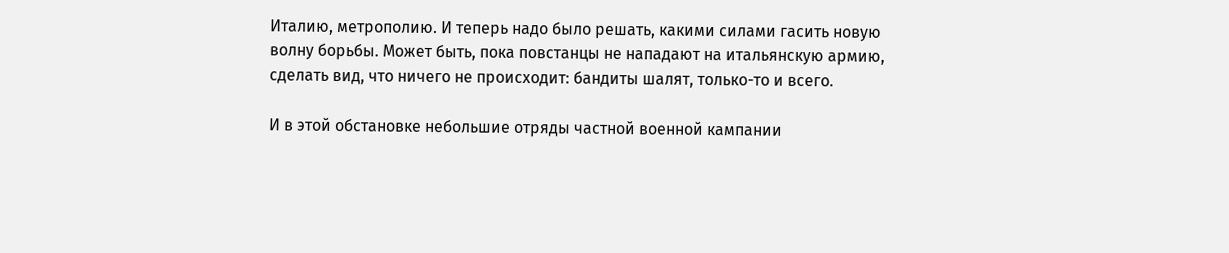Италию, метрополию. И теперь надо было решать, какими силами гасить новую волну борьбы. Может быть, пока повстанцы не нападают на итальянскую армию, сделать вид, что ничего не происходит: бандиты шалят, только-то и всего.

И в этой обстановке небольшие отряды частной военной кампании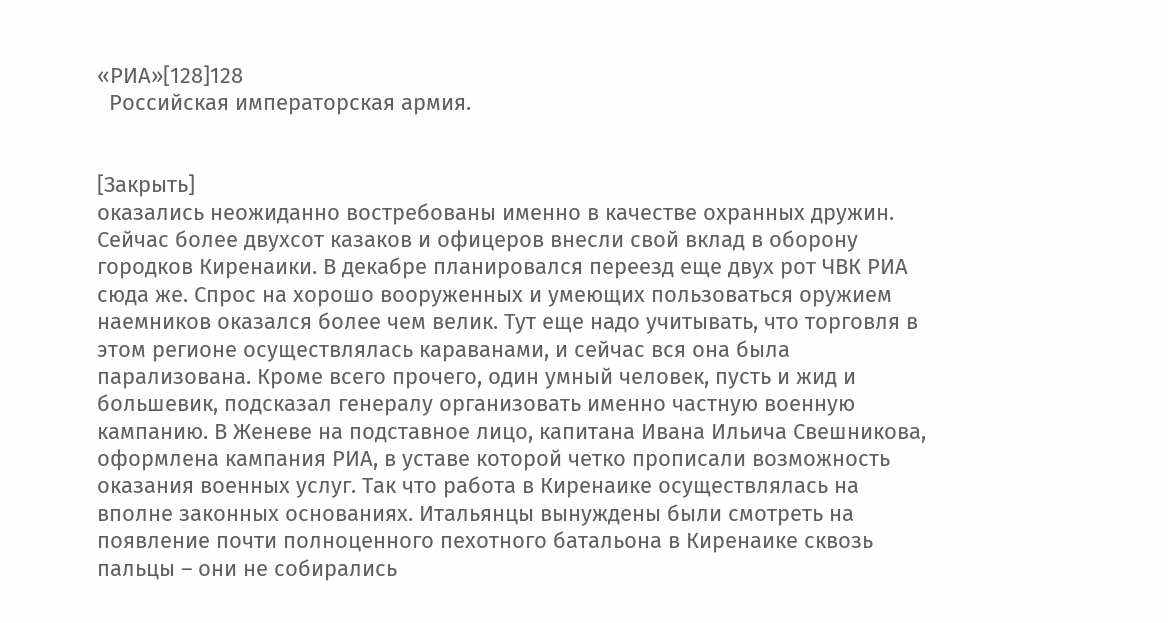«РИА»[128]128
  Российская императорская армия.


[Закрыть]
оказались неожиданно востребованы именно в качестве охранных дружин. Сейчас более двухсот казаков и офицеров внесли свой вклад в оборону городков Киренаики. В декабре планировался переезд еще двух рот ЧВК РИА сюда же. Спрос на хорошо вооруженных и умеющих пользоваться оружием наемников оказался более чем велик. Тут еще надо учитывать, что торговля в этом регионе осуществлялась караванами, и сейчас вся она была парализована. Кроме всего прочего, один умный человек, пусть и жид и большевик, подсказал генералу организовать именно частную военную кампанию. В Женеве на подставное лицо, капитана Ивана Ильича Свешникова, оформлена кампания РИА, в уставе которой четко прописали возможность оказания военных услуг. Так что работа в Киренаике осуществлялась на вполне законных основаниях. Итальянцы вынуждены были смотреть на появление почти полноценного пехотного батальона в Киренаике сквозь пальцы – они не собирались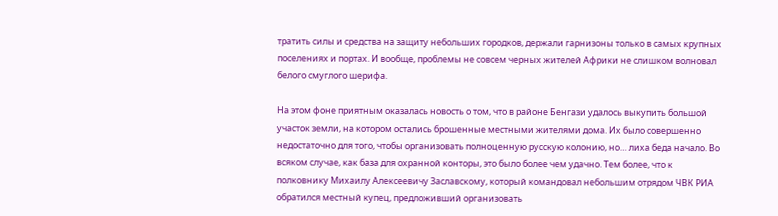тратить силы и средства на защиту небольших городков, держали гарнизоны только в самых крупных поселениях и портах. И вообще, проблемы не совсем черных жителей Африки не слишком волновал белого смуглого шерифа.

На этом фоне приятным оказалась новость о том, что в районе Бенгази удалось выкупить большой участок земли, на котором остались брошенные местными жителями дома. Их было совершенно недостаточно для того, чтобы организовать полноценную русскую колонию, но… лиха беда начало. Во всяком случае, как база для охранной конторы, это было более чем удачно. Тем более, что к полковнику Михаилу Алексеевичу Заславскому, который командовал небольшим отрядом ЧВК РИА обратился местный купец, предложивший организовать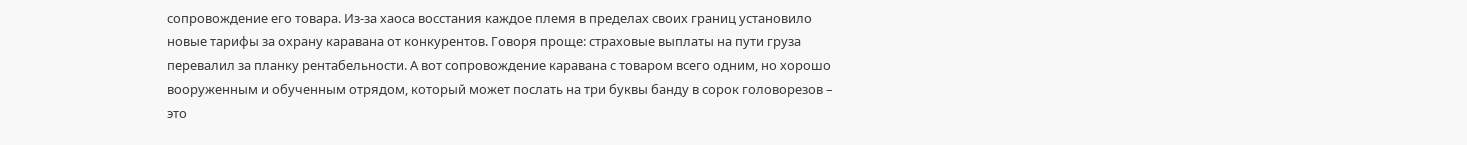сопровождение его товара. Из-за хаоса восстания каждое племя в пределах своих границ установило новые тарифы за охрану каравана от конкурентов. Говоря проще: страховые выплаты на пути груза перевалил за планку рентабельности. А вот сопровождение каравана с товаром всего одним, но хорошо вооруженным и обученным отрядом, который может послать на три буквы банду в сорок головорезов – это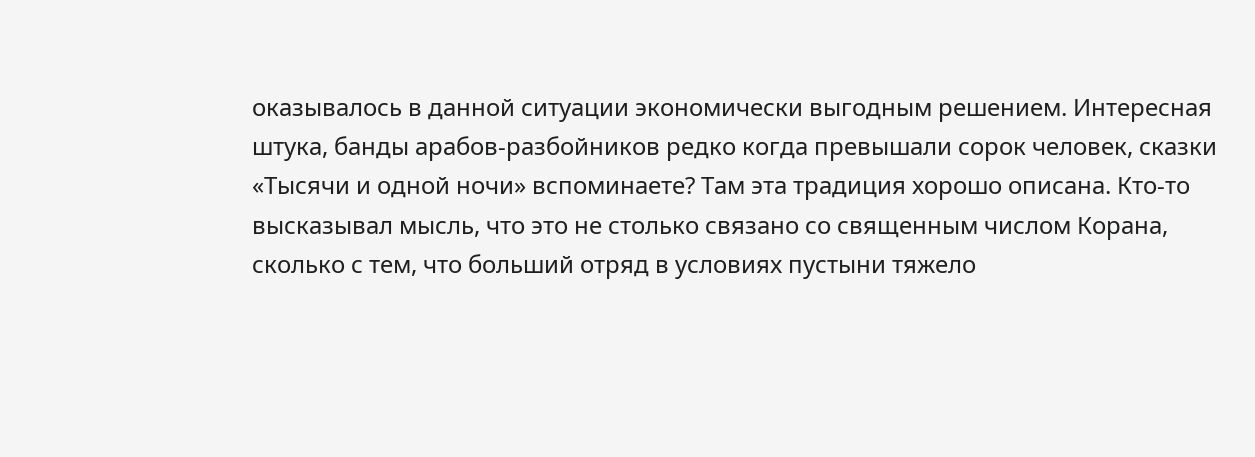оказывалось в данной ситуации экономически выгодным решением. Интересная штука, банды арабов-разбойников редко когда превышали сорок человек, сказки «Тысячи и одной ночи» вспоминаете? Там эта традиция хорошо описана. Кто-то высказывал мысль, что это не столько связано со священным числом Корана, сколько с тем, что больший отряд в условиях пустыни тяжело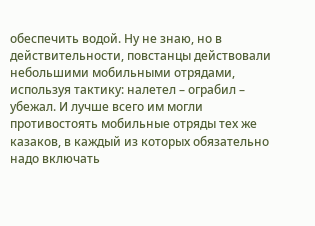обеспечить водой. Ну не знаю, но в действительности, повстанцы действовали небольшими мобильными отрядами, используя тактику: налетел – ограбил – убежал. И лучше всего им могли противостоять мобильные отряды тех же казаков, в каждый из которых обязательно надо включать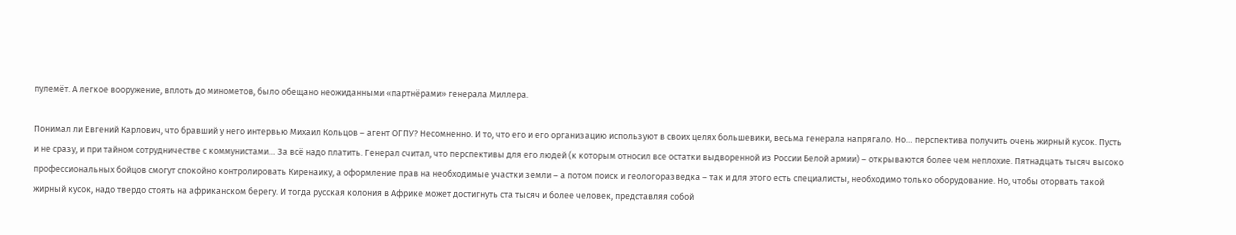пулемёт. А легкое вооружение, вплоть до минометов, было обещано неожиданными «партнёрами» генерала Миллера.

Понимал ли Евгений Карлович, что бравший у него интервью Михаил Кольцов – агент ОГПУ? Несомненно. И то, что его и его организацию используют в своих целях большевики, весьма генерала напрягало. Но… перспектива получить очень жирный кусок. Пусть и не сразу, и при тайном сотрудничестве с коммунистами… За всё надо платить. Генерал считал, что перспективы для его людей (к которым относил все остатки выдворенной из России Белой армии) – открываются более чем неплохие. Пятнадцать тысяч высоко профессиональных бойцов смогут спокойно контролировать Киренаику, а оформление прав на необходимые участки земли – а потом поиск и геологоразведка – так и для этого есть специалисты, необходимо только оборудование. Но, чтобы оторвать такой жирный кусок, надо твердо стоять на африканском берегу. И тогда русская колония в Африке может достигнуть ста тысяч и более человек, представляя собой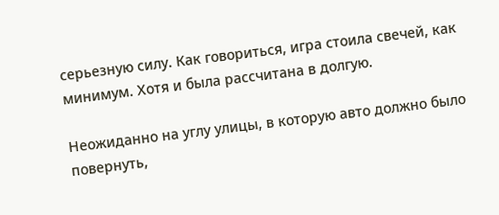серьезную силу. Как говориться, игра стоила свечей, как минимум. Хотя и была рассчитана в долгую.

Неожиданно на углу улицы, в которую авто должно было повернуть,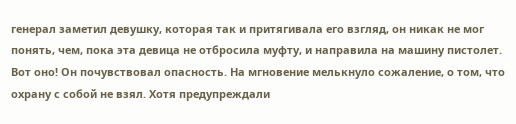генерал заметил девушку, которая так и притягивала его взгляд, он никак не мог понять, чем, пока эта девица не отбросила муфту, и направила на машину пистолет. Вот оно! Он почувствовал опасность. На мгновение мелькнуло сожаление, о том, что охрану с собой не взял. Хотя предупреждали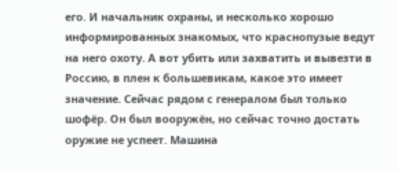его. И начальник охраны, и несколько хорошо информированных знакомых, что краснопузые ведут на него охоту. А вот убить или захватить и вывезти в Россию, в плен к большевикам, какое это имеет значение. Сейчас рядом с генералом был только шофёр. Он был вооружён, но сейчас точно достать оружие не успеет. Машина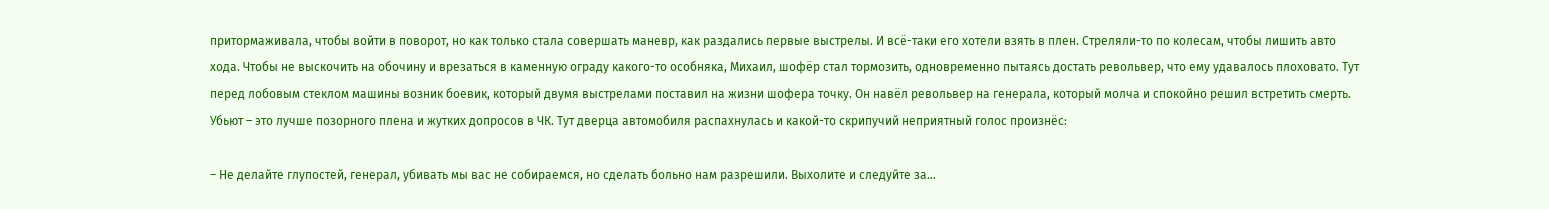притормаживала, чтобы войти в поворот, но как только стала совершать маневр, как раздались первые выстрелы. И всё-таки его хотели взять в плен. Стреляли-то по колесам, чтобы лишить авто хода. Чтобы не выскочить на обочину и врезаться в каменную ограду какого-то особняка, Михаил, шофёр стал тормозить, одновременно пытаясь достать револьвер, что ему удавалось плоховато. Тут перед лобовым стеклом машины возник боевик, который двумя выстрелами поставил на жизни шофера точку. Он навёл револьвер на генерала, который молча и спокойно решил встретить смерть. Убьют – это лучше позорного плена и жутких допросов в ЧК. Тут дверца автомобиля распахнулась и какой-то скрипучий неприятный голос произнёс:

– Не делайте глупостей, генерал, убивать мы вас не собираемся, но сделать больно нам разрешили. Выхолите и следуйте за…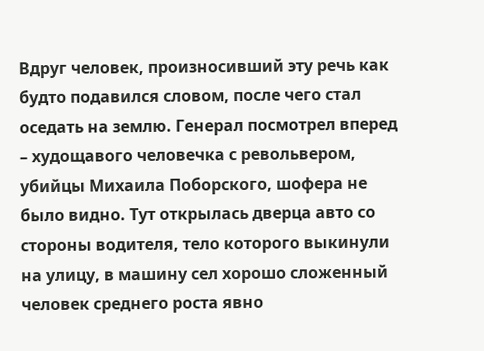Вдруг человек, произносивший эту речь как будто подавился словом, после чего стал оседать на землю. Генерал посмотрел вперед – худощавого человечка с револьвером, убийцы Михаила Поборского, шофера не было видно. Тут открылась дверца авто со стороны водителя, тело которого выкинули на улицу, в машину сел хорошо сложенный человек среднего роста явно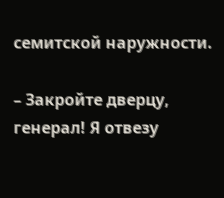семитской наружности.

– Закройте дверцу, генерал! Я отвезу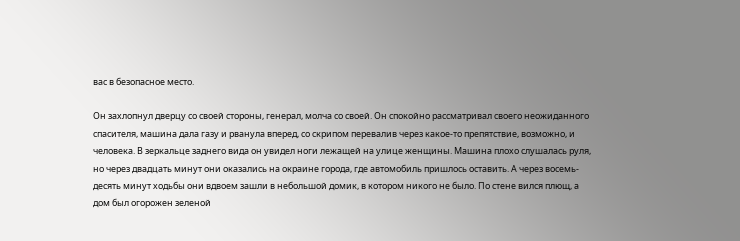вас в безопасное место.

Он захлопнул дверцу со своей стороны, генерал, молча со своей. Он спокойно рассматривал своего неожиданного спасителя, машина дала газу и рванула вперед, со скрипом перевалив через какое-то препятствие, возможно, и человека. В зеркальце заднего вида он увидел ноги лежащей на улице женщины. Машина плохо слушалась руля, но через двадцать минут они оказались на окраине города, где автомобиль пришлось оставить. А через восемь-десять минут ходьбы они вдвоем зашли в небольшой домик, в котором никого не было. По стене вился плющ, а дом был огорожен зеленой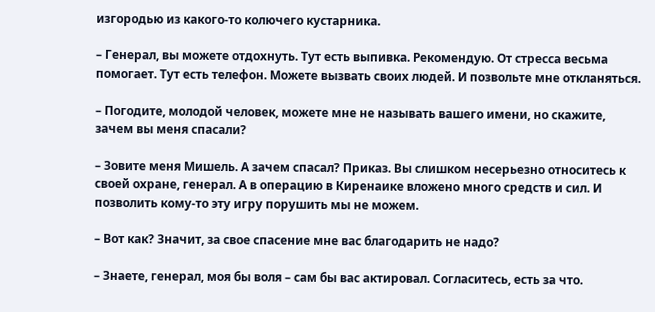изгородью из какого-то колючего кустарника.

– Генерал, вы можете отдохнуть. Тут есть выпивка. Рекомендую. От стресса весьма помогает. Тут есть телефон. Можете вызвать своих людей. И позвольте мне откланяться.

– Погодите, молодой человек, можете мне не называть вашего имени, но скажите, зачем вы меня спасали?

– Зовите меня Мишель. А зачем спасал? Приказ. Вы слишком несерьезно относитесь к своей охране, генерал. А в операцию в Киренаике вложено много средств и сил. И позволить кому-то эту игру порушить мы не можем.

– Вот как? Значит, за свое спасение мне вас благодарить не надо?

– Знаете, генерал, моя бы воля – сам бы вас актировал. Согласитесь, есть за что.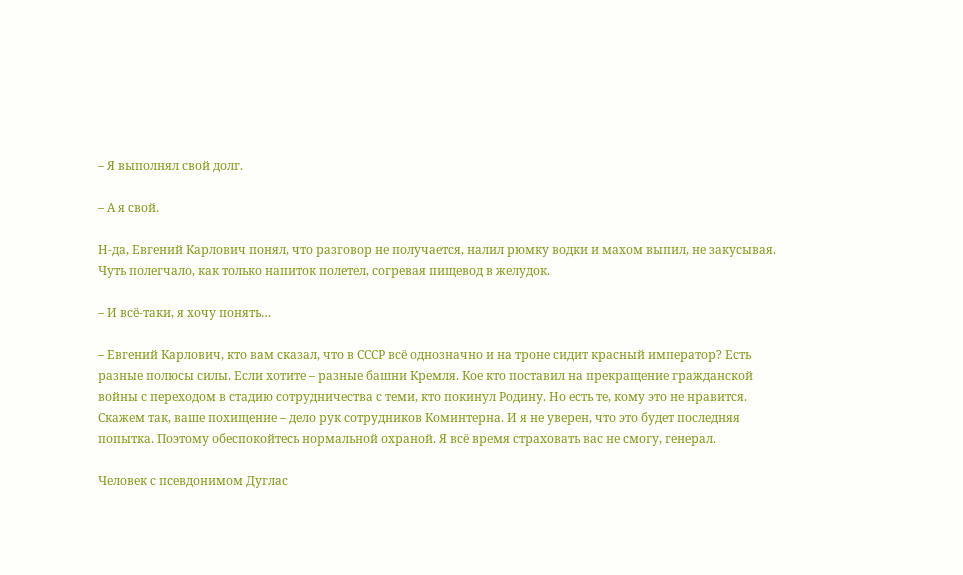– Я выполнял свой долг.

– А я свой.

Н-да, Евгений Карлович понял, что разговор не получается, налил рюмку водки и махом выпил, не закусывая. Чуть полегчало, как только напиток полетел, согревая пищевод в желудок.

– И всё-таки, я хочу понять…

– Евгений Карлович, кто вам сказал, что в СССР всё однозначно и на троне сидит красный император? Есть разные полюсы силы. Если хотите – разные башни Кремля. Кое кто поставил на прекращение гражданской войны с переходом в стадию сотрудничества с теми, кто покинул Родину. Но есть те, кому это не нравится. Скажем так, ваше похищение – дело рук сотрудников Коминтерна. И я не уверен, что это будет последняя попытка. Поэтому обеспокойтесь нормальной охраной. Я всё время страховать вас не смогу, генерал.

Человек с псевдонимом Дуглас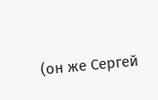(он же Сергей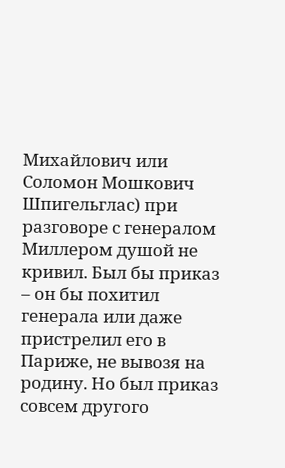Михайлович или Соломон Мошкович Шпигельглас) при разговоре с генералом Миллером душой не кривил. Был бы приказ – он бы похитил генерала или даже пристрелил его в Париже, не вывозя на родину. Но был приказ совсем другого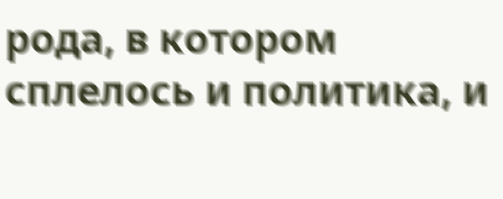рода, в котором сплелось и политика, и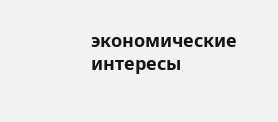экономические интересы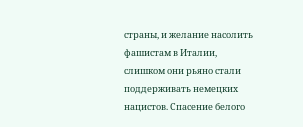страны, и желание насолить фашистам в Италии, слишком они рьяно стали поддерживать немецких нацистов. Спасение белого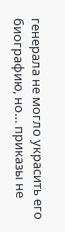генерала не могло украсить его биографию, но… приказы не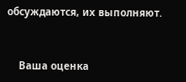обсуждаются, их выполняют.


    Ваша оценка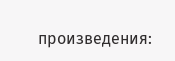произведения: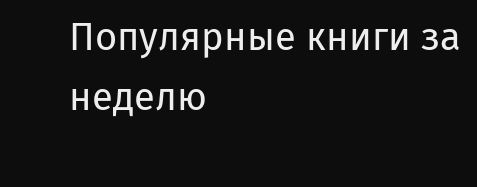Популярные книги за неделю